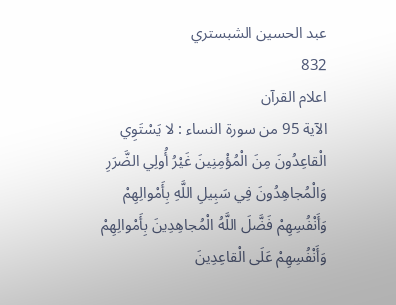عبد الحسين الشبستري
832
اعلام القرآن
الآية 95 من سورة النساء : لا يَسْتَوِي الْقاعِدُونَ مِنَ الْمُؤْمِنِينَ غَيْرُ أُولِي الضَّرَرِ وَالْمُجاهِدُونَ فِي سَبِيلِ اللَّهِ بِأَمْوالِهِمْ وَأَنْفُسِهِمْ فَضَّلَ اللَّهُ الْمُجاهِدِينَ بِأَمْوالِهِمْ وَأَنْفُسِهِمْ عَلَى الْقاعِدِينَ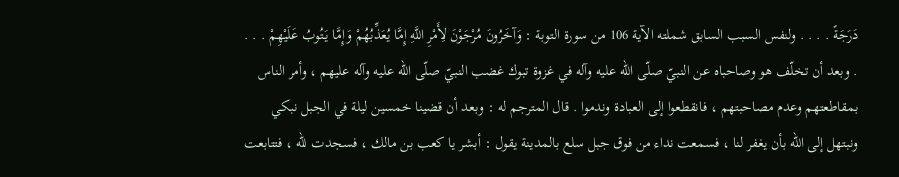دَرَجَةً . . . . ولنفس السبب السابق شملته الآية 106 من سورة التوبة : وَآخَرُونَ مُرْجَوْنَ لِأَمْرِ اللَّهِ إِمَّا يُعَذِّبُهُمْ وَإِمَّا يَتُوبُ عَلَيْهِمْ . . . . وبعد أن تخلّف هو وصاحباه عن النبيّ صلّى اللّه عليه وآله في غزوة تبوك غضب النبيّ صلّى اللّه عليه وآله عليهم ، وأمر الناس بمقاطعتهم وعدم مصاحبتهم ، فانقطعوا إلى العبادة وندموا . قال المترجم له : وبعد أن قضينا خمسين ليلة في الجبل نبكي ونبتهل إلى اللّه بأن يغفر لنا ، فسمعت نداء من فوق جبل سلع بالمدينة يقول : أبشر يا كعب بن مالك ، فسجدت للّه ، فتتابعت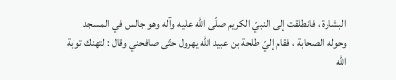البشارة ، فانطلقت إلى النبيّ الكريم صلّى اللّه عليه وآله وهو جالس في المسجد وحوله الصحابة ، فقام إليّ طلحة بن عبيد اللّه يهرول حتّى صافحني وقال : لتهنك توبة اللّه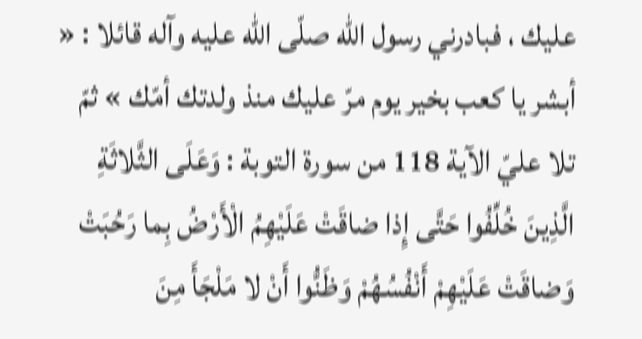عليك ، فبادرني رسول اللّه صلّى اللّه عليه وآله قائلا : « أبشر يا كعب بخير يوم مرّ عليك منذ ولدتك أمّك » ثمّ تلا عليّ الآية 118 من سورة التوبة : وَعَلَى الثَّلاثَةِ الَّذِينَ خُلِّفُوا حَتَّى إِذا ضاقَتْ عَلَيْهِمُ الْأَرْضُ بِما رَحُبَتْ وَضاقَتْ عَلَيْهِمْ أَنْفُسُهُمْ وَظَنُّوا أَنْ لا مَلْجَأَ مِنَ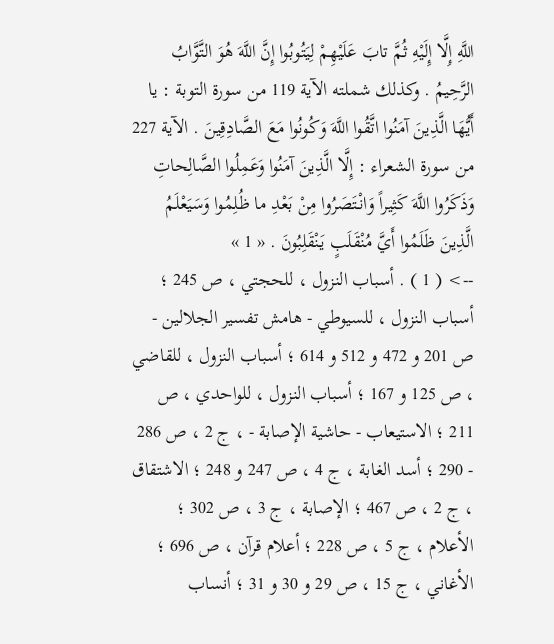اللَّهِ إِلَّا إِلَيْهِ ثُمَّ تابَ عَلَيْهِمْ لِيَتُوبُوا إِنَّ اللَّهَ هُوَ التَّوَّابُ الرَّحِيمُ . وكذلك شملته الآية 119 من سورة التوبة : يا أَيُّهَا الَّذِينَ آمَنُوا اتَّقُوا اللَّهَ وَكُونُوا مَعَ الصَّادِقِينَ . الآية 227 من سورة الشعراء : إِلَّا الَّذِينَ آمَنُوا وَعَمِلُوا الصَّالِحاتِ وَذَكَرُوا اللَّهَ كَثِيراً وَانْتَصَرُوا مِنْ بَعْدِ ما ظُلِمُوا وَسَيَعْلَمُ الَّذِينَ ظَلَمُوا أَيَّ مُنْقَلَبٍ يَنْقَلِبُونَ . « 1 »
--> ( 1 ) . أسباب النزول ، للحجتي ، ص 245 ؛ أسباب النزول ، للسيوطي - هامش تفسير الجلالين - ص 201 و 472 و 512 و 614 ؛ أسباب النزول ، للقاضي ، ص 125 و 167 ؛ أسباب النزول ، للواحدي ، ص 211 ؛ الاستيعاب - حاشية الإصابة - ، ج 2 ، ص 286 - 290 ؛ أسد الغابة ، ج 4 ، ص 247 و 248 ؛ الاشتقاق ، ج 2 ، ص 467 ؛ الإصابة ، ج 3 ، ص 302 ؛ الأعلام ، ج 5 ، ص 228 ؛ أعلام قرآن ، ص 696 ؛ الأغاني ، ج 15 ، ص 29 و 30 و 31 ؛ أنساب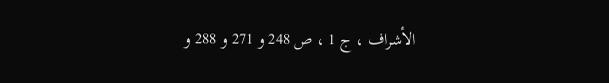الأشراف ، ج 1 ، ص 248 و 271 و 288 و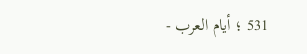531 ؛ أيام العرب -